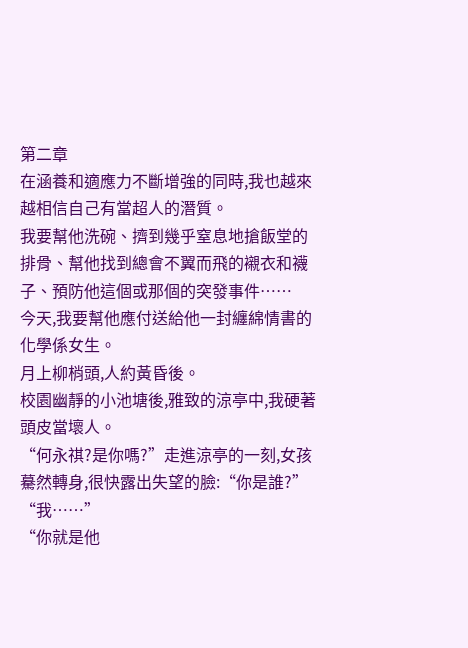第二章
在涵養和適應力不斷增強的同時,我也越來越相信自己有當超人的潛質。
我要幫他洗碗、擠到幾乎窒息地搶飯堂的排骨、幫他找到總會不翼而飛的襯衣和襪子、預防他這個或那個的突發事件……
今天,我要幫他應付送給他一封纏綿情書的化學係女生。
月上柳梢頭,人約黃昏後。
校園幽靜的小池塘後,雅致的涼亭中,我硬著頭皮當壞人。
“何永祺?是你嗎?”走進涼亭的一刻,女孩驀然轉身,很快露出失望的臉:“你是誰?”
“我……”
“你就是他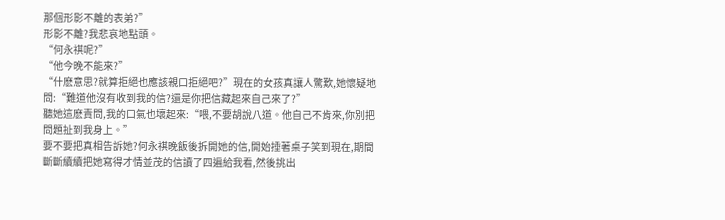那個形影不離的表弟?”
形影不離?我悲哀地點頭。
“何永祺呢?”
“他今晚不能來?”
“什麽意思?就算拒絕也應該親口拒絕吧?”現在的女孩真讓人驚歎,她懷疑地問:“難道他沒有收到我的信?還是你把信藏起來自己來了?”
聽她這麽責問,我的口氣也壞起來:“喂,不要胡說八道。他自己不肯來,你別把問題扯到我身上。”
要不要把真相告訴她?何永祺晚飯後拆開她的信,開始捶著桌子笑到現在,期間斷斷續續把她寫得才情並茂的信讀了四遍給我看,然後挑出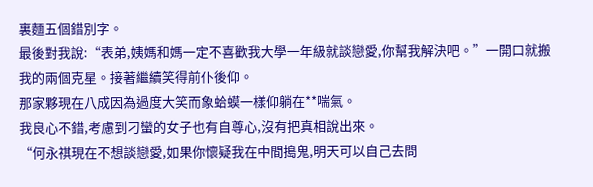裏麵五個錯別字。
最後對我說:“表弟,姨媽和媽一定不喜歡我大學一年級就談戀愛,你幫我解決吧。”一開口就搬我的兩個克星。接著繼續笑得前仆後仰。
那家夥現在八成因為過度大笑而象蛤蟆一樣仰躺在**喘氣。
我良心不錯,考慮到刁蠻的女子也有自尊心,沒有把真相說出來。
“何永祺現在不想談戀愛,如果你懷疑我在中間搗鬼,明天可以自己去問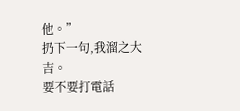他。”
扔下一句,我溜之大吉。
要不要打電話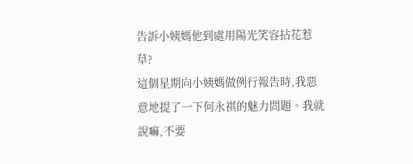告訴小姨媽他到處用陽光笑容拈花惹草?
這個星期向小姨媽做例行報告時,我惡意地提了一下何永祺的魅力問題。我就說嘛,不要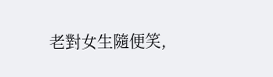老對女生隨便笑,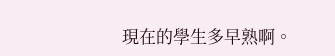現在的學生多早熟啊。